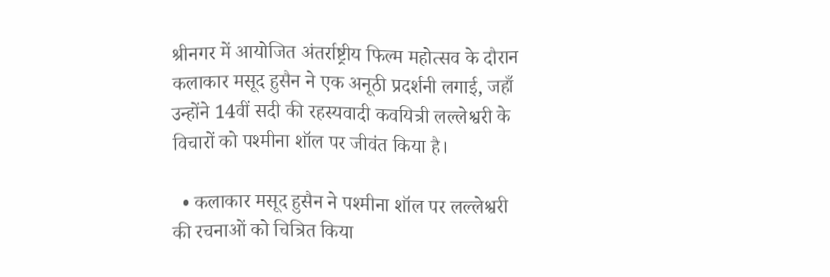श्रीनगर में आयोजित अंतर्राष्ट्रीय फिल्म महोत्सव के दौरान कलाकार मसूद हुसैन ने एक अनूठी प्रदर्शनी लगाई, जहाँ उन्होंने 14वीं सदी की रहस्यवादी कवयित्री लल्लेश्वरी के विचारों को पश्मीना शॉल पर जीवंत किया है।

  • कलाकार मसूद हुसैन ने पश्मीना शॉल पर लल्लेश्वरी की रचनाओं को चित्रित किया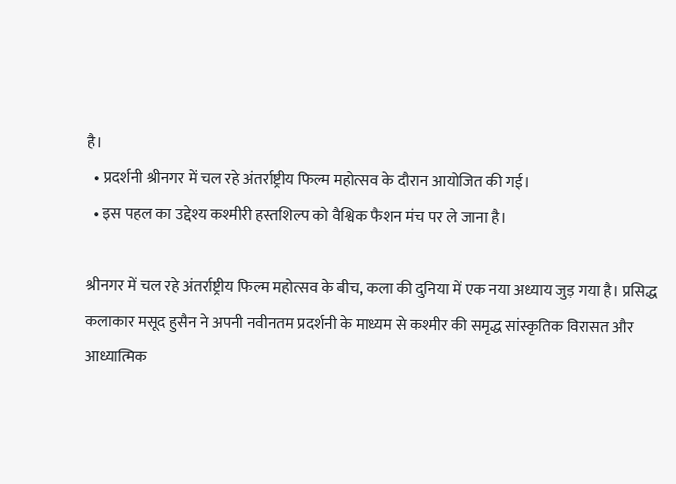है।
  • प्रदर्शनी श्रीनगर में चल रहे अंतर्राष्ट्रीय फिल्म महोत्सव के दौरान आयोजित की गई।
  • इस पहल का उद्देश्य कश्मीरी हस्तशिल्प को वैश्विक फैशन मंच पर ले जाना है।

श्रीनगर में चल रहे अंतर्राष्ट्रीय फिल्म महोत्सव के बीच, कला की दुनिया में एक नया अध्याय जुड़ गया है। प्रसिद्ध कलाकार मसूद हुसैन ने अपनी नवीनतम प्रदर्शनी के माध्यम से कश्मीर की समृद्ध सांस्कृतिक विरासत और आध्यात्मिक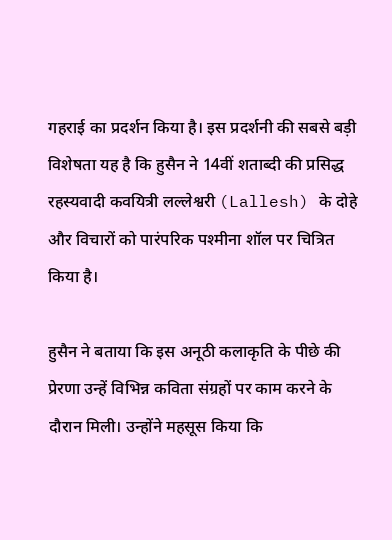गहराई का प्रदर्शन किया है। इस प्रदर्शनी की सबसे बड़ी विशेषता यह है कि हुसैन ने 14वीं शताब्दी की प्रसिद्ध रहस्यवादी कवयित्री लल्लेश्वरी (Lallesh) के दोहे और विचारों को पारंपरिक पश्मीना शॉल पर चित्रित किया है।

हुसैन ने बताया कि इस अनूठी कलाकृति के पीछे की प्रेरणा उन्हें विभिन्न कविता संग्रहों पर काम करने के दौरान मिली। उन्होंने महसूस किया कि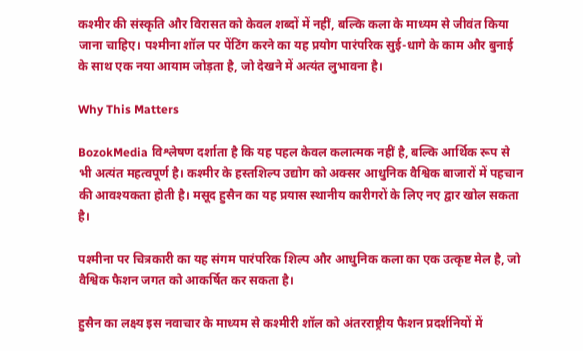कश्मीर की संस्कृति और विरासत को केवल शब्दों में नहीं, बल्कि कला के माध्यम से जीवंत किया जाना चाहिए। पश्मीना शॉल पर पेंटिंग करने का यह प्रयोग पारंपरिक सुई-धागे के काम और बुनाई के साथ एक नया आयाम जोड़ता है, जो देखने में अत्यंत लुभावना है।

Why This Matters

BozokMedia विश्लेषण दर्शाता है कि यह पहल केवल कलात्मक नहीं है, बल्कि आर्थिक रूप से भी अत्यंत महत्वपूर्ण है। कश्मीर के हस्तशिल्प उद्योग को अक्सर आधुनिक वैश्विक बाजारों में पहचान की आवश्यकता होती है। मसूद हुसैन का यह प्रयास स्थानीय कारीगरों के लिए नए द्वार खोल सकता है।

पश्मीना पर चित्रकारी का यह संगम पारंपरिक शिल्प और आधुनिक कला का एक उत्कृष्ट मेल है, जो वैश्विक फैशन जगत को आकर्षित कर सकता है।

हुसैन का लक्ष्य इस नवाचार के माध्यम से कश्मीरी शॉल को अंतरराष्ट्रीय फैशन प्रदर्शनियों में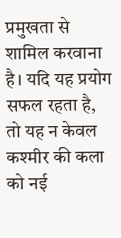प्रमुखता से शामिल करवाना है। यदि यह प्रयोग सफल रहता है, तो यह न केवल कश्मीर की कला को नई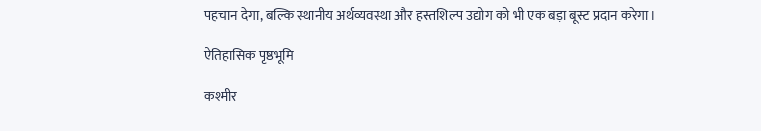पहचान देगा, बल्कि स्थानीय अर्थव्यवस्था और हस्तशिल्प उद्योग को भी एक बड़ा बूस्ट प्रदान करेगा।

ऐतिहासिक पृष्ठभूमि

कश्मीर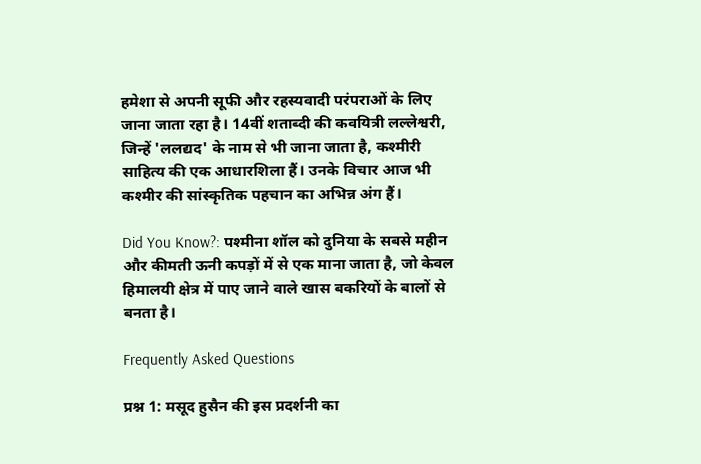हमेशा से अपनी सूफी और रहस्यवादी परंपराओं के लिए जाना जाता रहा है। 14वीं शताब्दी की कवयित्री लल्लेश्वरी, जिन्हें 'ललद्यद' के नाम से भी जाना जाता है, कश्मीरी साहित्य की एक आधारशिला हैं। उनके विचार आज भी कश्मीर की सांस्कृतिक पहचान का अभिन्न अंग हैं।

Did You Know?: पश्मीना शॉल को दुनिया के सबसे महीन और कीमती ऊनी कपड़ों में से एक माना जाता है, जो केवल हिमालयी क्षेत्र में पाए जाने वाले खास बकरियों के बालों से बनता है।

Frequently Asked Questions

प्रश्न 1: मसूद हुसैन की इस प्रदर्शनी का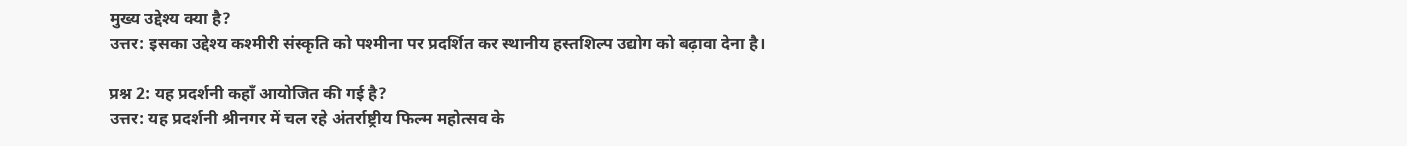मुख्य उद्देश्य क्या है?
उत्तर: इसका उद्देश्य कश्मीरी संस्कृति को पश्मीना पर प्रदर्शित कर स्थानीय हस्तशिल्प उद्योग को बढ़ावा देना है।

प्रश्न 2: यह प्रदर्शनी कहाँ आयोजित की गई है?
उत्तर: यह प्रदर्शनी श्रीनगर में चल रहे अंतर्राष्ट्रीय फिल्म महोत्सव के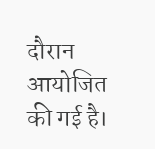दौरान आयोजित की गई है।